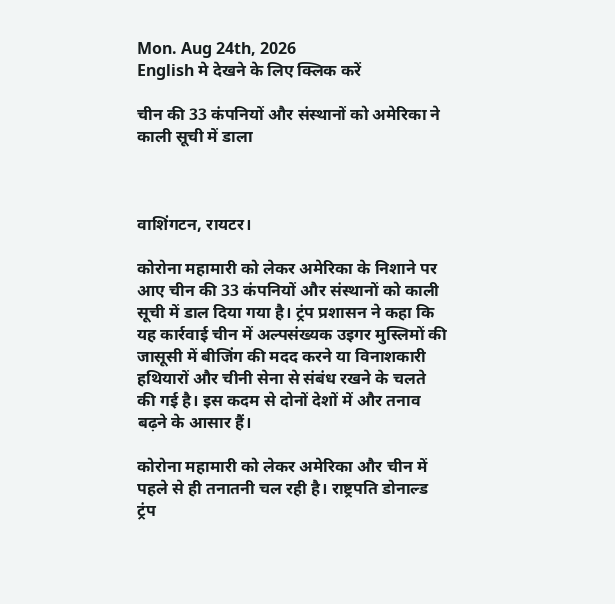Mon. Aug 24th, 2026
English मे देखने के लिए क्लिक करें

चीन की 33 कंपनियों और संस्थानों को अमेरिका ने काली सूची में डाला



वाशिंगटन, रायटर।

कोरोना महामारी को लेकर अमेरिका के निशाने पर आए चीन की 33 कंपनियों और संस्थानों को काली सूची में डाल दिया गया है। ट्रंप प्रशासन ने कहा कि यह कार्रवाई चीन में अल्पसंख्यक उइगर मुस्लिमों की जासूसी में बीजिंग की मदद करने या विनाशकारी हथियारों और चीनी सेना से संबंध रखने के चलते की गई है। इस कदम से दोनों देशों में और तनाव बढ़ने के आसार हैं।

कोरोना महामारी को लेकर अमेरिका और चीन में पहले से ही तनातनी चल रही है। राष्ट्रपति डोनाल्ड ट्रंप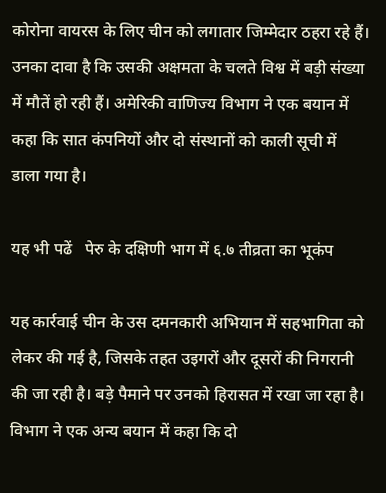कोरोना वायरस के लिए चीन को लगातार जिम्मेदार ठहरा रहे हैं। उनका दावा है कि उसकी अक्षमता के चलते विश्व में बड़ी संख्या में मौतें हो रही हैं। अमेरिकी वाणिज्य विभाग ने एक बयान में कहा कि सात कंपनियों और दो संस्थानों को काली सूची में डाला गया है।

यह भी पढें   पेरु के दक्षिणी भाग में ६.७ तीव्रता का भूकंप

यह कार्रवाई चीन के उस दमनकारी अभियान में सहभागिता को लेकर की गई है, जिसके तहत उइगरों और दूसरों की निगरानी की जा रही है। बड़े पैमाने पर उनको हिरासत में रखा जा रहा है। विभाग ने एक अन्य बयान में कहा कि दो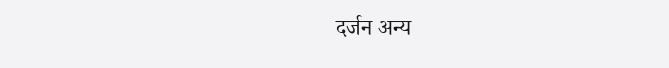दर्जन अन्य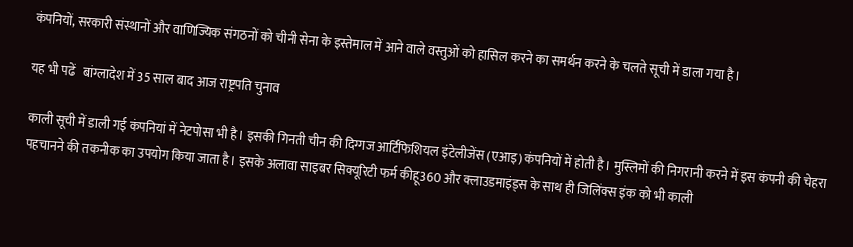कंपनियों, सरकारी संस्थानों और वाणिज्यिक संगठनों को चीनी सेना के इस्तेमाल में आने वाले वस्तुओं को हासिल करने का समर्थन करने के चलते सूची में डाला गया है।

यह भी पढें   बांग्लादेश में 35 साल बाद आज राष्ट्रपति चुनाव

काली सूची में डाली गई कंपनियां में नेटपोसा भी है। इसकी गिनती चीन की दिग्गज आर्टिफिशियल इंटेलीजेंस (एआइ) कंपनियों में होती है। मुस्लिमों की निगरानी करने में इस कंपनी की चेहरा पहचानने की तकनीक का उपयोग किया जाता है। इसके अलावा साइबर सिक्यूरिटी फर्म कीहू360 और क्लाउडमाइंड्स के साथ ही जिलिंक्स इंक को भी काली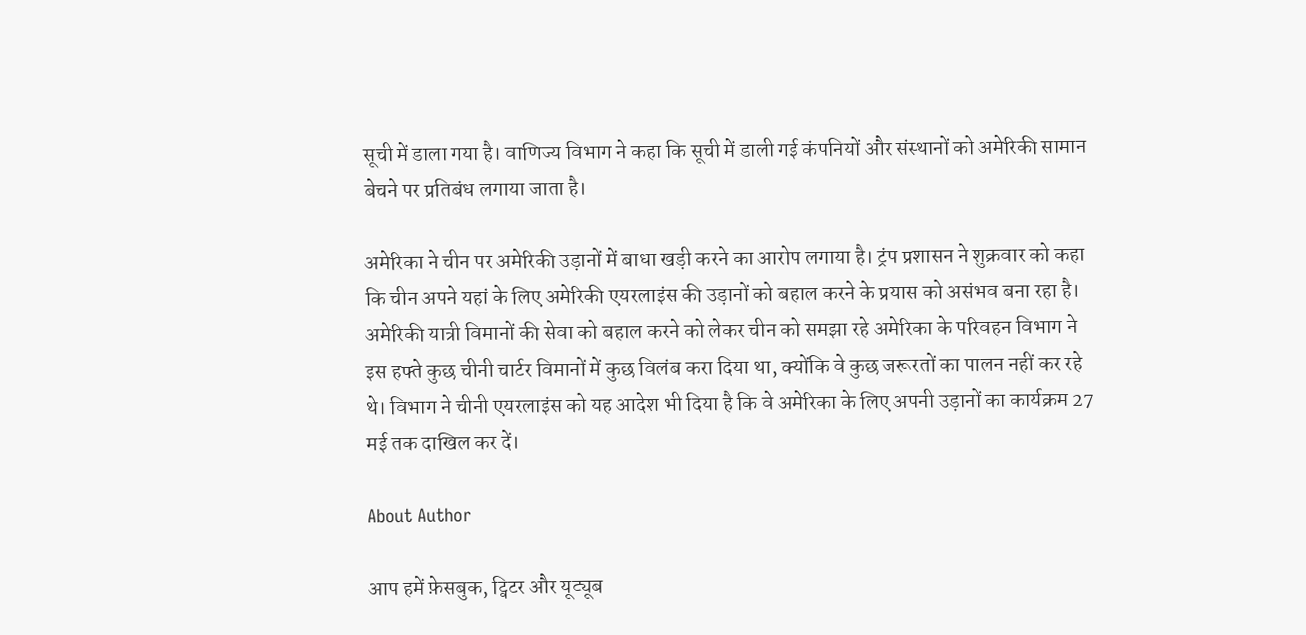सूची में डाला गया है। वाणिज्य विभाग ने कहा कि सूची में डाली गई कंपनियों और संस्थानों को अमेरिकी सामान बेचने पर प्रतिबंध लगाया जाता है।

अमेरिका ने चीन पर अमेरिकी उड़ानों में बाधा खड़ी करने का आरोप लगाया है। ट्रंप प्रशासन ने शुक्रवार को कहा कि चीन अपने यहां के लिए अमेरिकी एयरलाइंस की उड़ानों को बहाल करने के प्रयास को असंभव बना रहा है। अमेरिकी यात्री विमानों की सेवा को बहाल करने को लेकर चीन को समझा रहे अमेरिका के परिवहन विभाग ने इस हफ्ते कुछ चीनी चार्टर विमानों में कुछ विलंब करा दिया था, क्योंकि वे कुछ जरूरतों का पालन नहीं कर रहे थे। विभाग ने चीनी एयरलाइंस को यह आदेश भी दिया है कि वे अमेरिका के लिए अपनी उड़ानों का कार्यक्रम 27 मई तक दाखिल कर दें।

About Author

आप हमें फ़ेसबुक, ट्विटर और यूट्यूब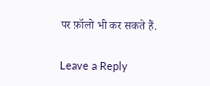पर फ़ॉलो भी कर सकते हैं.

Leave a Reply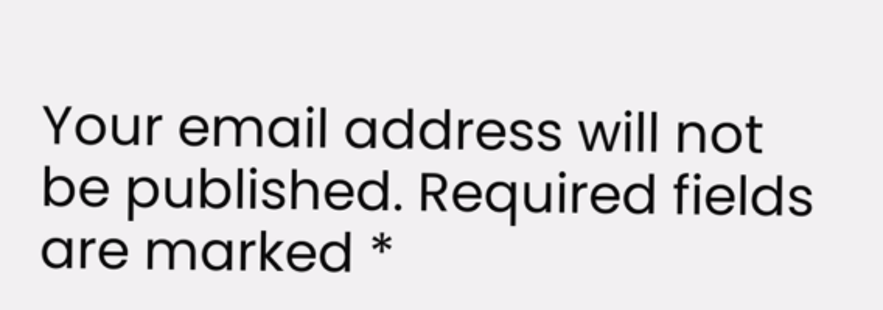Your email address will not be published. Required fields are marked *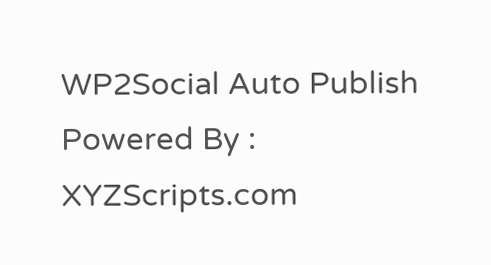WP2Social Auto Publish Powered By : XYZScripts.com